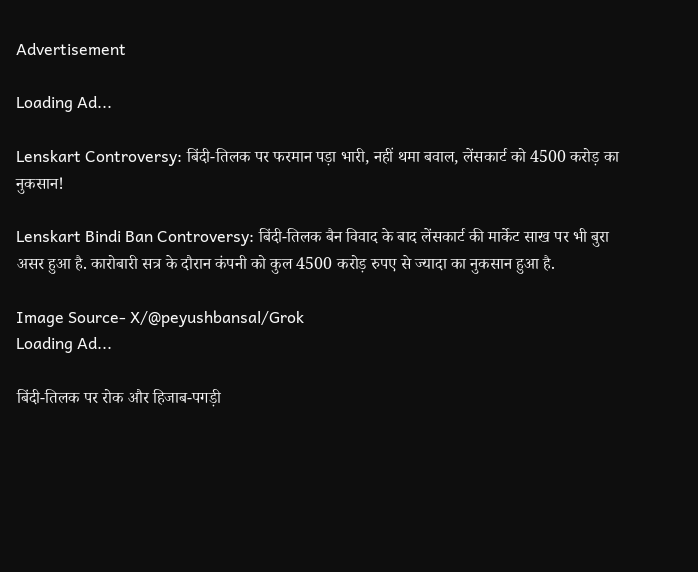Advertisement

Loading Ad...

Lenskart Controversy: बिंदी-तिलक पर फरमान पड़ा भारी, नहीं थमा बवाल, लेंसकार्ट को 4500 करोड़ का नुकसान!

Lenskart Bindi Ban Controversy: बिंदी-तिलक बैन विवाद के बाद लेंसकार्ट की मार्केट साख पर भी बुरा असर हुआ है. कारोबारी सत्र के दौरान कंपनी को कुल 4500 करोड़ रुपए से ज्यादा का नुकसान हुआ है.

Image Source- X/@peyushbansal/Grok
Loading Ad...

बिंदी-तिलक पर रोक और हिजाब-पगड़ी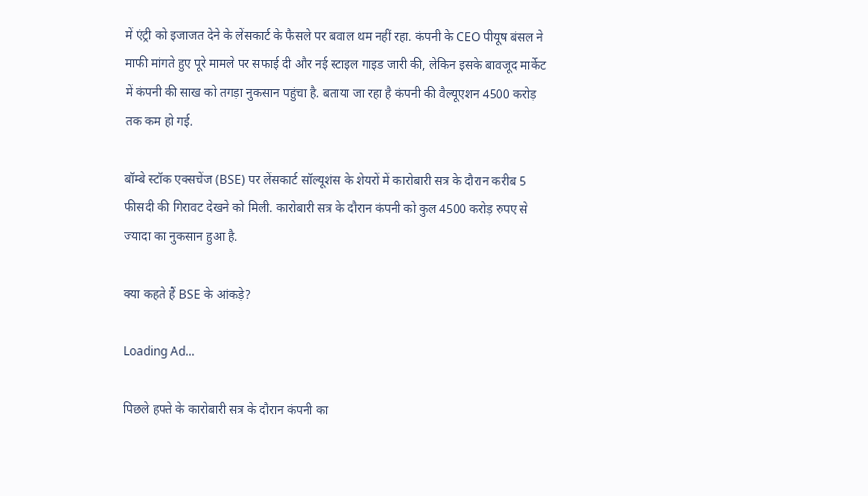में एंट्री को इजाजत देने के लेंसकार्ट के फैसले पर बवाल थम नहीं रहा. कंपनी के CEO पीयूष बंसल ने माफी मांगते हुए पूरे मामले पर सफाई दी और नई स्टाइल गाइड जारी की, लेकिन इसके बावजूद मार्केट में कंपनी की साख को तगड़ा नुकसान पहुंचा है. बताया जा रहा है कंपनी की वैल्यूएशन 4500 करोड़ तक कम हो गई.

बॉम्बे स्टॉक एक्सचेंज (BSE) पर लेंसकार्ट सॉल्यूशंस के शेयरों में कारोबारी सत्र के दौरान करीब 5 फीसदी की गिरावट देखने को मिली. कारोबारी सत्र के दौरान कंपनी को कुल 4500 करोड़ रुपए से ज्यादा का नुकसान हुआ है.

क्या कहते हैं BSE के आंकड़े?

Loading Ad...

पिछले हफ्ते के कारोबारी सत्र के दौरान कंपनी का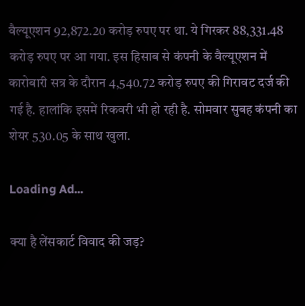वैल्यूएशन 92,872.20 करोड़ रुपए पर था. ये गिरकर 88,331.48 करोड़ रुपए पर आ गया. इस हिसाब से कंपनी के वैल्यूएशन में कारोबारी सत्र के दौरान 4,540.72 करोड़ रुपए की गिरावट दर्ज की गई है. हालांकि इसमें रिकवरी भी हो रही है. सोमवार सुबह कंपनी का शेयर 530.05 के साथ खुला.

Loading Ad...

क्या है लेंसकार्ट विवाद की जड़?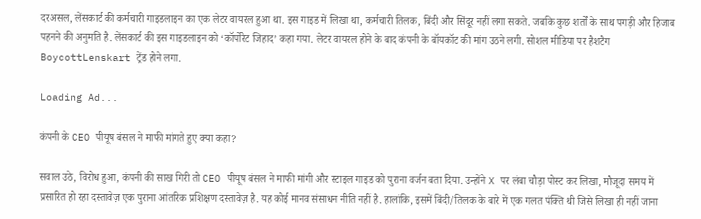दरअसल, लेंसकार्ट की कर्मचारी गाइडलाइन का एक लेटर वायरल हुआ था. इस गाइड में लिखा था, कर्मचारी तिलक, बिंदी और सिंदूर नहीं लगा सकते. जबकि कुछ शर्तों के साथ पगड़ी और हिजाब पहनने की अनुमति है. लेंसकार्ट की इस गाइडलाइन को ‘कॉर्पोरेट जिहाद’ कहा गया. लेटर वायरल होने के बाद कंपनी के बॉयकॉट की मांग उठने लगी. सोशल मीडिया पर हैशटैग BoycottLenskart ट्रेंड होने लगा.

Loading Ad...

कंपनी के CEO पीयूष बंसल ने माफी मांगते हुए क्या कहा?

सवाल उठे, विरोध हुआ, कंपनी की साख गिरी तो CEO पीयूष बंसल ने माफी मांगी और स्टाइल गाइड को पुराना वर्जन बता दिया. उन्होंने X पर लंबा चौड़ा पोस्ट कर लिखा, मौजूदा समय में प्रसारित हो रहा दस्तावेज़ एक पुराना आंतरिक प्रशिक्षण दस्तावेज़ है. यह कोई मानव संसाधन नीति नहीं है. हालांकि, इसमें बिंदी/तिलक के बारे में एक गलत पंक्ति थी जिसे लिखा ही नहीं जाना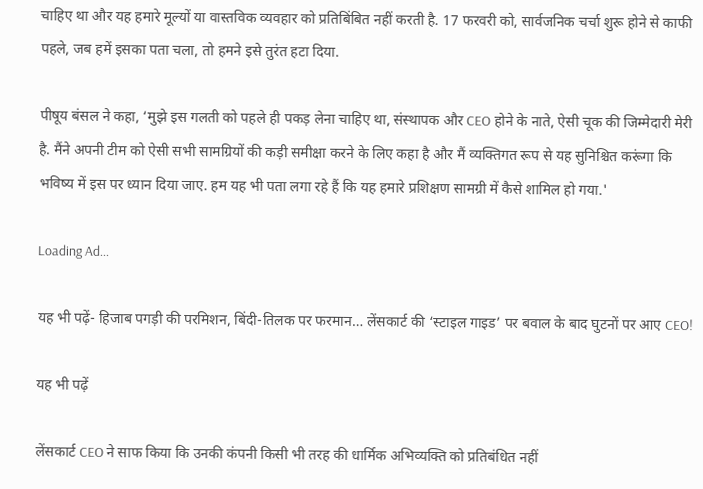चाहिए था और यह हमारे मूल्यों या वास्तविक व्यवहार को प्रतिबिंबित नहीं करती है. 17 फरवरी को, सार्वजनिक चर्चा शुरू होने से काफी पहले, जब हमें इसका पता चला, तो हमने इसे तुरंत हटा दिया.

पीषूय बंसल ने कहा, ‘मुझे इस गलती को पहले ही पकड़ लेना चाहिए था, संस्थापक और CEO होने के नाते, ऐसी चूक की जिम्मेदारी मेरी है. मैंने अपनी टीम को ऐसी सभी सामग्रियों की कड़ी समीक्षा करने के लिए कहा है और मैं व्यक्तिगत रूप से यह सुनिश्चित करूंगा कि भविष्य में इस पर ध्यान दिया जाए. हम यह भी पता लगा रहे हैं कि यह हमारे प्रशिक्षण सामग्री में कैसे शामिल हो गया.'

Loading Ad...

यह भी पढ़ें- हिजाब पगड़ी की परमिशन, बिंदी-तिलक पर फरमान… लेंसकार्ट की ‘स्टाइल गाइड’ पर बवाल के बाद घुटनों पर आए CEO!

यह भी पढ़ें

लेंसकार्ट CEO ने साफ किया कि उनकी कंपनी किसी भी तरह की धार्मिक अभिव्यक्ति को प्रतिबंधित नहीं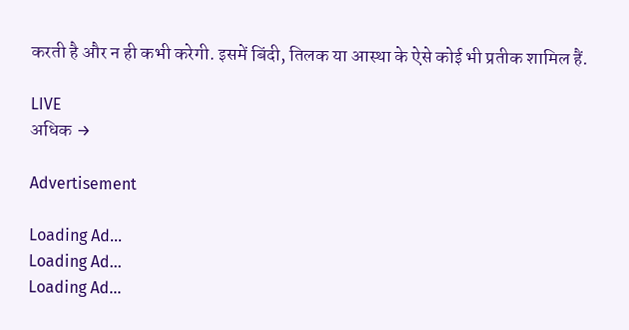करती है और न ही कभी करेगी. इसमें बिंदी, तिलक या आस्था के ऐसे कोई भी प्रतीक शामिल हैं.

LIVE
अधिक →

Advertisement

Loading Ad...
Loading Ad...
Loading Ad...